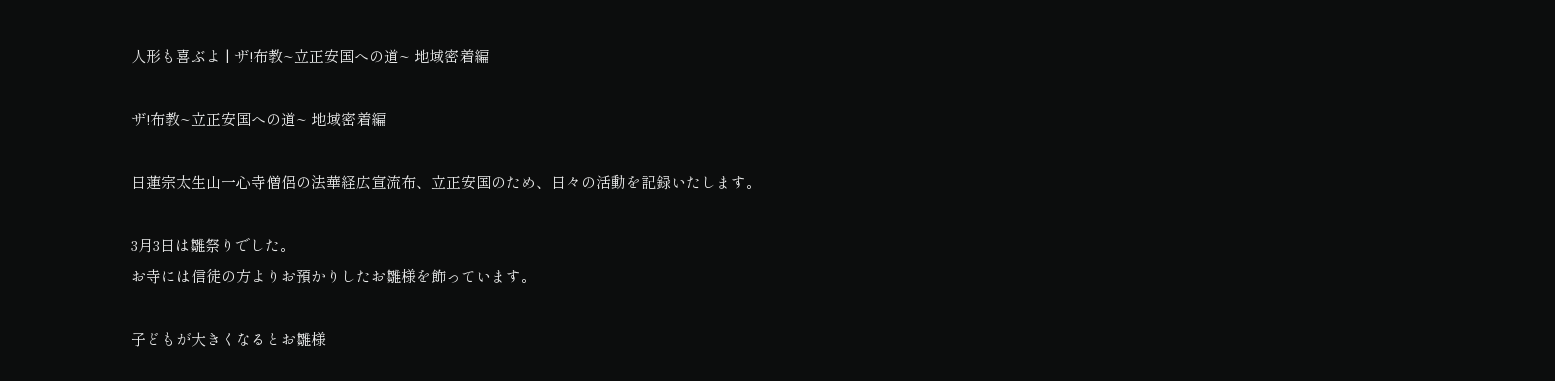人形も喜ぶよ | ザ!布教~立正安国への道~ 地域密着編

ザ!布教~立正安国への道~ 地域密着編

日蓮宗太生山一心寺僧侶の法華経広宣流布、立正安国のため、日々の活動を記録いたします。

3月3日は雛祭りでした。
お寺には信徒の方よりお預かりしたお雛様を飾っています。

子どもが大きくなるとお雛様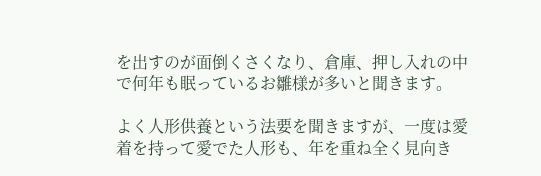を出すのが面倒くさくなり、倉庫、押し入れの中で何年も眠っているお雛様が多いと聞きます。

よく人形供養という法要を聞きますが、一度は愛着を持って愛でた人形も、年を重ね全く見向き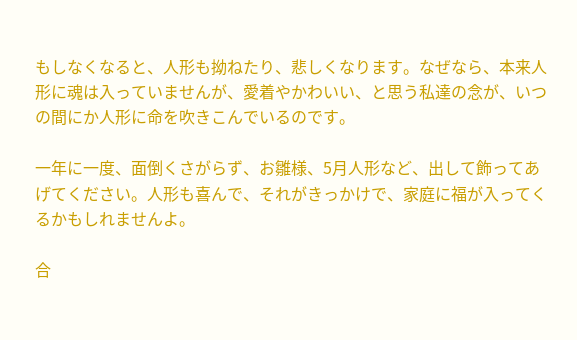もしなくなると、人形も拗ねたり、悲しくなります。なぜなら、本来人形に魂は入っていませんが、愛着やかわいい、と思う私達の念が、いつの間にか人形に命を吹きこんでいるのです。

一年に一度、面倒くさがらず、お雛様、5月人形など、出して飾ってあげてください。人形も喜んで、それがきっかけで、家庭に福が入ってくるかもしれませんよ。

合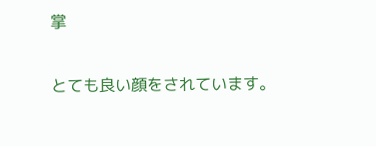掌

とても良い顔をされています。